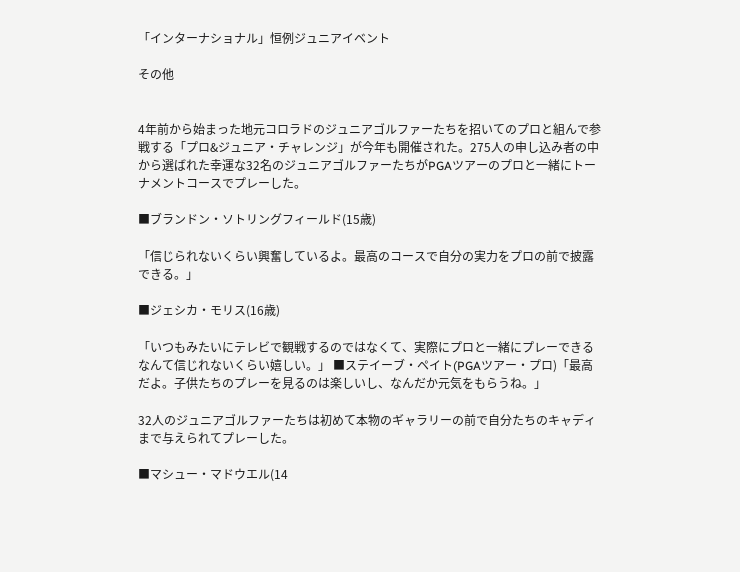「インターナショナル」恒例ジュニアイベント

その他


4年前から始まった地元コロラドのジュニアゴルファーたちを招いてのプロと組んで参戦する「プロ&ジュニア・チャレンジ」が今年も開催された。275人の申し込み者の中から選ばれた幸運な32名のジュニアゴルファーたちがPGAツアーのプロと一緒にトーナメントコースでプレーした。

■ブランドン・ソトリングフィールド(15歳)

「信じられないくらい興奮しているよ。最高のコースで自分の実力をプロの前で披露できる。」

■ジェシカ・モリス(16歳)

「いつもみたいにテレビで観戦するのではなくて、実際にプロと一緒にプレーできるなんて信じれないくらい嬉しい。」 ■ステイーブ・ペイト(PGAツアー・プロ)「最高だよ。子供たちのプレーを見るのは楽しいし、なんだか元気をもらうね。」

32人のジュニアゴルファーたちは初めて本物のギャラリーの前で自分たちのキャディまで与えられてプレーした。

■マシュー・マドウエル(14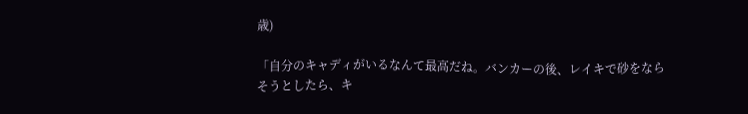歳)

「自分のキャディがいるなんて最高だね。バンカーの後、レイキで砂をならそうとしたら、キ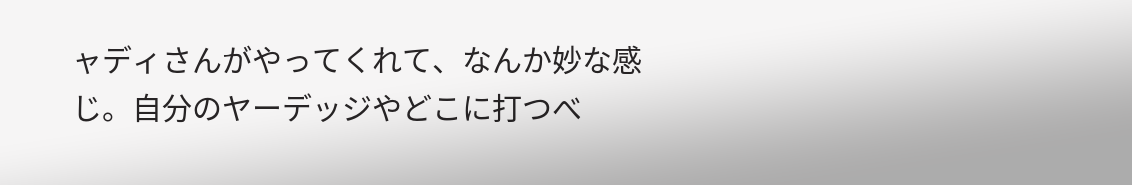ャディさんがやってくれて、なんか妙な感じ。自分のヤーデッジやどこに打つべ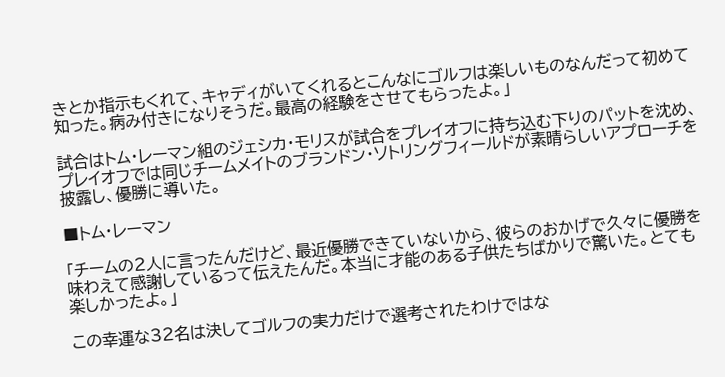きとか指示もくれて、キャディがいてくれるとこんなにゴルフは楽しいものなんだって初めて知った。病み付きになりそうだ。最高の経験をさせてもらったよ。」

試合はトム・レーマン組のジェシカ・モリスが試合をプレイオフに持ち込む下りのパットを沈め、プレイオフでは同じチームメイトのブランドン・ソトリングフィールドが素晴らしいアプローチを披露し、優勝に導いた。

■トム・レーマン

「チームの2人に言ったんだけど、最近優勝できていないから、彼らのおかげで久々に優勝を味わえて感謝しているって伝えたんだ。本当に才能のある子供たちばかりで驚いた。とても楽しかったよ。」

この幸運な32名は決してゴルフの実力だけで選考されたわけではな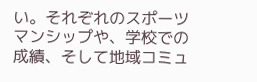い。それぞれのスポーツマンシップや、学校での成績、そして地域コミュ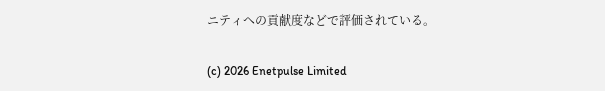ニティへの貢献度などで評価されている。

(c) 2026 Enetpulse Limited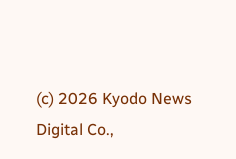(c) 2026 Kyodo News Digital Co.,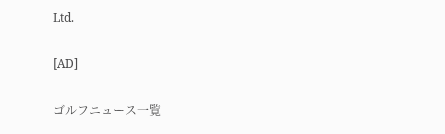Ltd.

[AD]

ゴルフニュース一覧